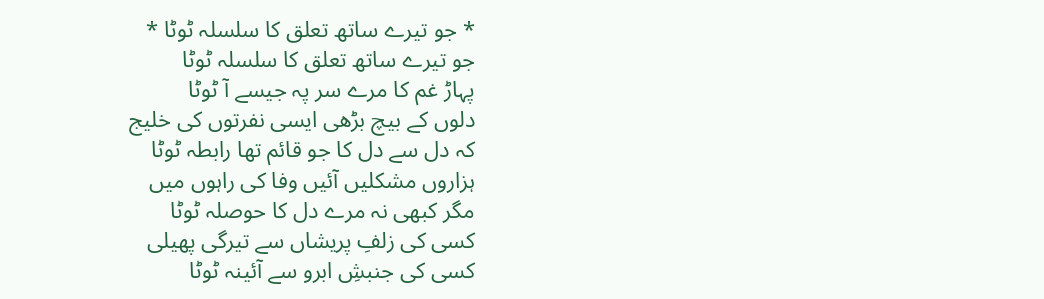* جو تیرے ساتھ تعلق کا سلسلہ ٹوٹا *
جو تیرے ساتھ تعلق کا سلسلہ ٹوٹا
پہاڑ غم کا مرے سر پہ جیسے آ ٹوٹا
دلوں کے بیچ بڑھی ایسی نفرتوں کی خلیج
کہ دل سے دل کا جو قائم تھا رابطہ ٹوٹا
ہزاروں مشکلیں آئیں وفا کی راہوں میں
مگر کبھی نہ مرے دل کا حوصلہ ٹوٹا
کسی کی زلفِ پریشاں سے تیرگی پھیلی
کسی کی جنبشِ ابرو سے آئینہ ٹوٹا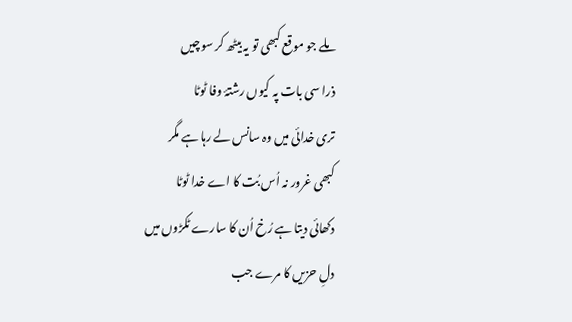ملے جو موقع کبھی تو یہ بیٹھ کر سوچیں
ذرا سی بات پہ کیوں رشتۂ وفا ٹوٹا
تری خدائی میں وہ سانس لے رہا ہے مگر
کبھی غرور نہ اُس بُت کا اے خدا ٹوٹا
دکھائی دیتا ہے رُخ اُن کا سارے ٹکڑوں میں
دلِ حزیں کا مرے جب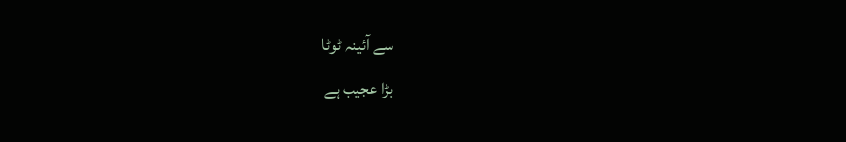سے آئینہ ٹوٹا
بڑا عجیب ہے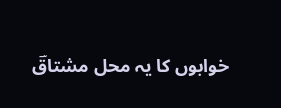خوابوں کا یہ محل مشتاقؔ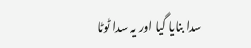سدا بنایا گیا اور یہ سدا ٹوٹا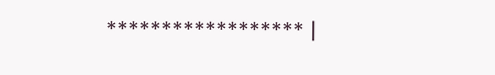****************** |